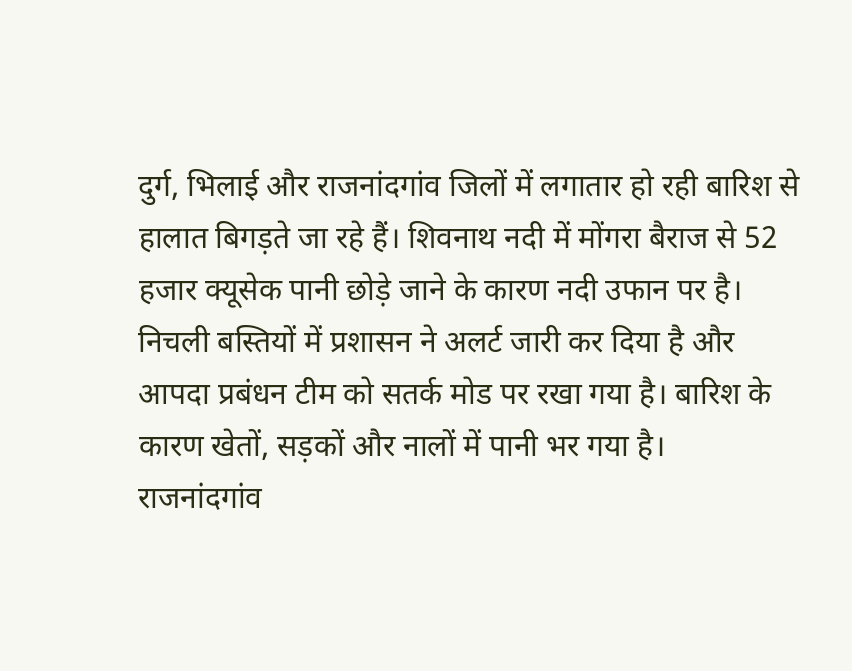दुर्ग, भिलाई और राजनांदगांव जिलों में लगातार हो रही बारिश से हालात बिगड़ते जा रहे हैं। शिवनाथ नदी में मोंगरा बैराज से 52 हजार क्यूसेक पानी छोड़े जाने के कारण नदी उफान पर है। निचली बस्तियों में प्रशासन ने अलर्ट जारी कर दिया है और आपदा प्रबंधन टीम को सतर्क मोड पर रखा गया है। बारिश के कारण खेतों, सड़कों और नालों में पानी भर गया है।
राजनांदगांव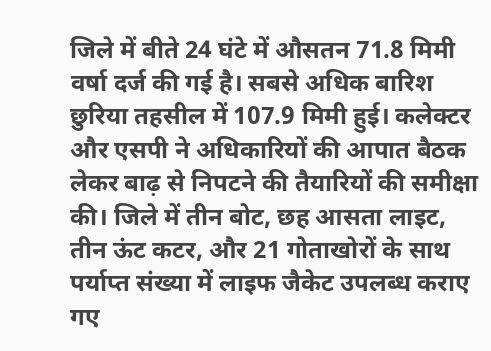जिले में बीते 24 घंटे में औसतन 71.8 मिमी वर्षा दर्ज की गई है। सबसे अधिक बारिश छुरिया तहसील में 107.9 मिमी हुई। कलेक्टर और एसपी ने अधिकारियों की आपात बैठक लेकर बाढ़ से निपटने की तैयारियों की समीक्षा की। जिले में तीन बोट, छह आसता लाइट, तीन ऊंट कटर, और 21 गोताखोरों के साथ पर्याप्त संख्या में लाइफ जैकेट उपलब्ध कराए गए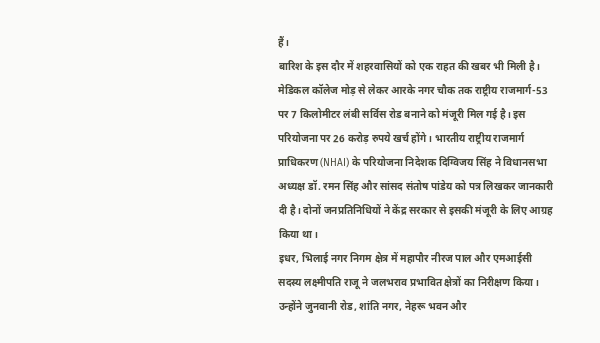हैं।
बारिश के इस दौर में शहरवासियों को एक राहत की खबर भी मिली है। मेडिकल कॉलेज मोड़ से लेकर आरके नगर चौक तक राष्ट्रीय राजमार्ग-53 पर 7 किलोमीटर लंबी सर्विस रोड बनाने को मंजूरी मिल गई है। इस परियोजना पर 26 करोड़ रुपये खर्च होंगे। भारतीय राष्ट्रीय राजमार्ग प्राधिकरण (NHAI) के परियोजना निदेशक दिग्विजय सिंह ने विधानसभा अध्यक्ष डॉ. रमन सिंह और सांसद संतोष पांडेय को पत्र लिखकर जानकारी दी है। दोनों जनप्रतिनिधियों ने केंद्र सरकार से इसकी मंजूरी के लिए आग्रह किया था।
इधर, भिलाई नगर निगम क्षेत्र में महापौर नीरज पाल और एमआईसी सदस्य लक्ष्मीपति राजू ने जलभराव प्रभावित क्षेत्रों का निरीक्षण किया। उन्होंने जुनवानी रोड, शांति नगर, नेहरू भवन और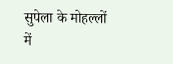सुपेला के मोहल्लों में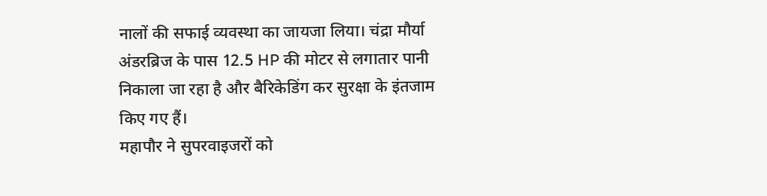नालों की सफाई व्यवस्था का जायजा लिया। चंद्रा मौर्या अंडरब्रिज के पास 12.5 HP की मोटर से लगातार पानी निकाला जा रहा है और बैरिकेडिंग कर सुरक्षा के इंतजाम किए गए हैं।
महापौर ने सुपरवाइजरों को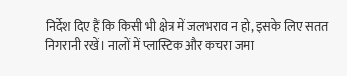निर्देश दिए हैं कि किसी भी क्षेत्र में जलभराव न हो, इसके लिए सतत निगरानी रखें। नालों में प्लास्टिक और कचरा जमा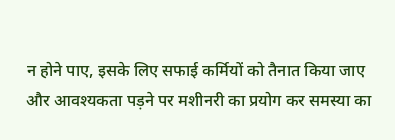न होने पाए, इसके लिए सफाई कर्मियों को तैनात किया जाए और आवश्यकता पड़ने पर मशीनरी का प्रयोग कर समस्या का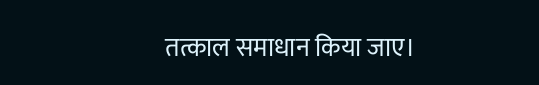तत्काल समाधान किया जाए।